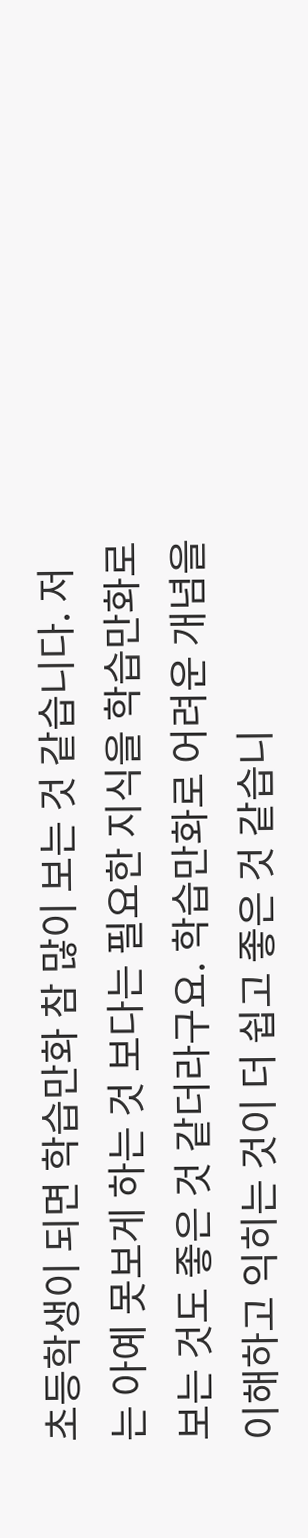초등학생이 되면 학습만화 참 많이 보는 것 같습니다. 저는 아예 못보게 하는 것 보다는 필요한 지식을 학습만화로 보는 것도 좋은 것 같더라구요. 학습만화로 어려운 개념을 이해하고 익히는 것이 더 쉽고 좋은 것 같습니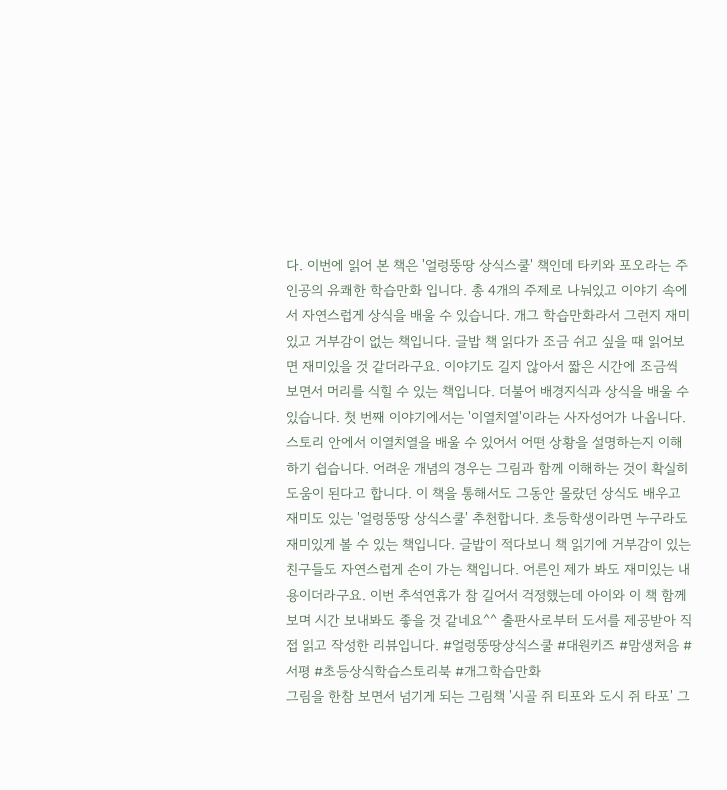다. 이번에 읽어 본 책은 '얼렁뚱땅 상식스쿨' 책인데 타키와 포오라는 주인공의 유쾌한 학습만화 입니다. 총 4개의 주제로 나눠있고 이야기 속에서 자연스럽게 상식을 배울 수 있습니다. 개그 학습만화라서 그런지 재미있고 거부감이 없는 책입니다. 글밥 책 읽다가 조금 쉬고 싶을 때 읽어보면 재미있을 것 같더라구요. 이야기도 길지 않아서 짧은 시간에 조금씩 보면서 머리를 식힐 수 있는 책입니다. 더불어 배경지식과 상식을 배울 수 있습니다. 첫 번째 이야기에서는 '이열치열'이라는 사자성어가 나옵니다. 스토리 안에서 이열치열을 배울 수 있어서 어떤 상황을 설명하는지 이해하기 쉽습니다. 어려운 개념의 경우는 그림과 함께 이해하는 것이 확실히 도움이 된다고 합니다. 이 책을 통해서도 그동안 몰랐던 상식도 배우고 재미도 있는 '얼렁뚱땅 상식스쿨' 추천합니다. 초등학생이라면 누구라도 재미있게 볼 수 있는 책입니다. 글밥이 적다보니 책 읽기에 거부감이 있는 친구들도 자연스럽게 손이 가는 책입니다. 어른인 제가 봐도 재미있는 내용이더라구요. 이번 추석연휴가 참 길어서 걱정했는데 아이와 이 책 함께 보며 시간 보내봐도 좋을 것 같네요^^ 출판사로부터 도서를 제공받아 직접 읽고 작성한 리뷰입니다. #얼렁뚱땅상식스쿨 #대원키즈 #맘생처음 #서평 #초등상식학습스토리북 #개그학습만화
그림을 한참 보면서 넘기게 되는 그림책 '시골 쥐 티포와 도시 쥐 타포' 그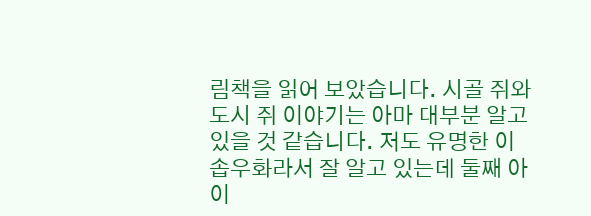림책을 읽어 보았습니다. 시골 쥐와 도시 쥐 이야기는 아마 대부분 알고 있을 것 같습니다. 저도 유명한 이솝우화라서 잘 알고 있는데 둘째 아이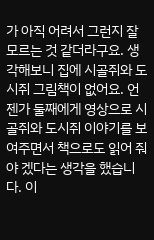가 아직 어려서 그런지 잘 모르는 것 같더라구요. 생각해보니 집에 시골쥐와 도시쥐 그림책이 없어요. 언젠가 둘째에게 영상으로 시골쥐와 도시쥐 이야기를 보여주면서 책으로도 읽어 줘야 겠다는 생각을 했습니다. 이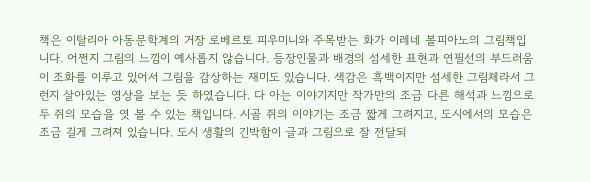책은 이탈리아 아동문학계의 거장 로베르토 피우미니와 주목받는 화가 이레네 볼피아노의 그림책입니다. 어쩐지 그림의 느낌이 예사롭지 않습니다. 등장인물과 배경의 섬세한 표현과 연필선의 부드러움이 조화를 이루고 있어서 그림을 감상하는 재미도 있습니다. 색감은 흑백이지만 섬세한 그림체라서 그런지 살아있는 영상을 보는 듯 하였습니다. 다 아는 이야기지만 작가만의 조금 다른 해석과 느낌으로 두 쥐의 모습을 엿 볼 수 있는 책입니다. 시골 쥐의 이야기는 조금 짧게 그려지고, 도시에서의 모습은 조금 길게 그려져 있습니다. 도시 생활의 긴박함이 글과 그림으로 잘 전달되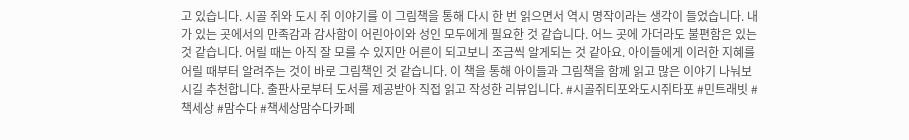고 있습니다. 시골 쥐와 도시 쥐 이야기를 이 그림책을 통해 다시 한 번 읽으면서 역시 명작이라는 생각이 들었습니다. 내가 있는 곳에서의 만족감과 감사함이 어린아이와 성인 모두에게 필요한 것 같습니다. 어느 곳에 가더라도 불편함은 있는 것 같습니다. 어릴 때는 아직 잘 모를 수 있지만 어른이 되고보니 조금씩 알게되는 것 같아요. 아이들에게 이러한 지혜를 어릴 때부터 알려주는 것이 바로 그림책인 것 같습니다. 이 책을 통해 아이들과 그림책을 함께 읽고 많은 이야기 나눠보시길 추천합니다. 출판사로부터 도서를 제공받아 직접 읽고 작성한 리뷰입니다. #시골쥐티포와도시쥐타포 #민트래빗 #책세상 #맘수다 #책세상맘수다카페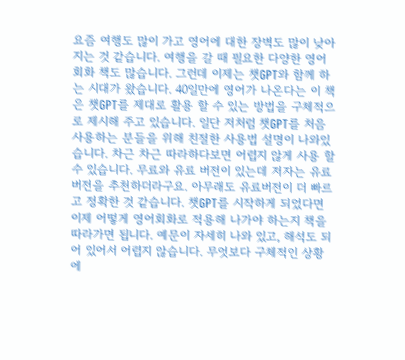요즘 여행도 많이 가고 영어에 대한 장벽도 많이 낮아지는 것 같습니다. 여행을 갈 때 필요한 다양한 영어회화 책도 많습니다. 그런데 이제는 챗GPT와 함께 하는 시대가 왔습니다. 40일만에 영어가 나온다는 이 책은 챗GPT를 제대로 활용 할 수 있는 방법을 구체적으로 제시해 주고 있습니다. 일단 저처럼 챗GPT를 처음 사용하는 분들을 위해 친절한 사용법 설명이 나와있습니다. 차근 차근 따라하다보면 어렵지 않게 사용 할 수 있습니다. 무료와 유료 버전이 있는데 저자는 유료버전을 추천하더라구요. 아무래도 유료버전이 더 빠르고 정확한 것 같습니다. 챗GPT를 시작하게 되었다면 이제 어떻게 영어회화로 적용해 나가야 하는지 책을 따라가면 됩니다. 예문이 자세히 나와 있고, 해석도 되어 있어서 어렵지 않습니다. 무엇보다 구체적인 상황에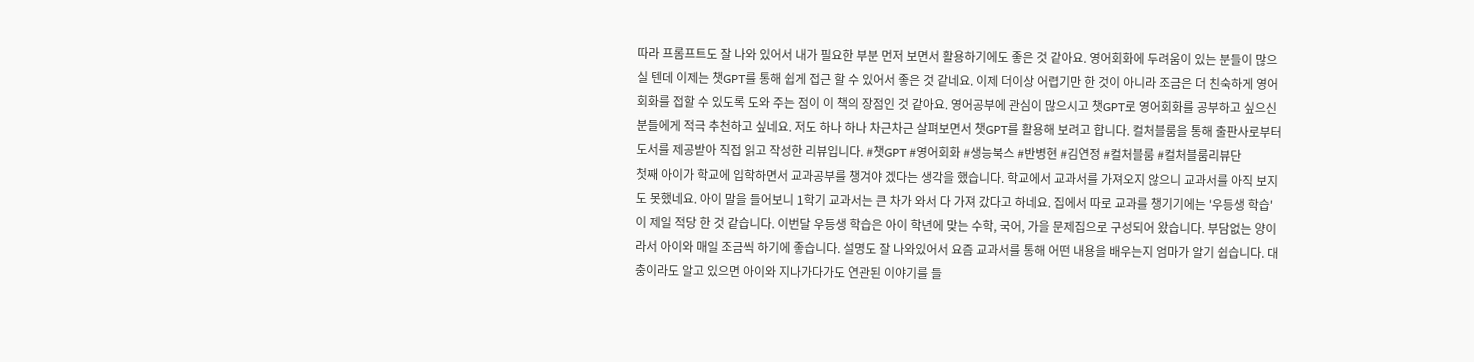따라 프롬프트도 잘 나와 있어서 내가 필요한 부분 먼저 보면서 활용하기에도 좋은 것 같아요. 영어회화에 두려움이 있는 분들이 많으실 텐데 이제는 챗GPT를 통해 쉽게 접근 할 수 있어서 좋은 것 같네요. 이제 더이상 어렵기만 한 것이 아니라 조금은 더 친숙하게 영어회화를 접할 수 있도록 도와 주는 점이 이 책의 장점인 것 같아요. 영어공부에 관심이 많으시고 챗GPT로 영어회화를 공부하고 싶으신 분들에게 적극 추천하고 싶네요. 저도 하나 하나 차근차근 살펴보면서 챗GPT를 활용해 보려고 합니다. 컬처블룸을 통해 출판사로부터 도서를 제공받아 직접 읽고 작성한 리뷰입니다. #챗GPT #영어회화 #생능북스 #반병현 #김연정 #컬처블룸 #컬처블룸리뷰단
첫째 아이가 학교에 입학하면서 교과공부를 챙겨야 겠다는 생각을 했습니다. 학교에서 교과서를 가져오지 않으니 교과서를 아직 보지도 못했네요. 아이 말을 들어보니 1학기 교과서는 큰 차가 와서 다 가져 갔다고 하네요. 집에서 따로 교과를 챙기기에는 '우등생 학습' 이 제일 적당 한 것 같습니다. 이번달 우등생 학습은 아이 학년에 맞는 수학, 국어, 가을 문제집으로 구성되어 왔습니다. 부담없는 양이라서 아이와 매일 조금씩 하기에 좋습니다. 설명도 잘 나와있어서 요즘 교과서를 통해 어떤 내용을 배우는지 엄마가 알기 쉽습니다. 대충이라도 알고 있으면 아이와 지나가다가도 연관된 이야기를 들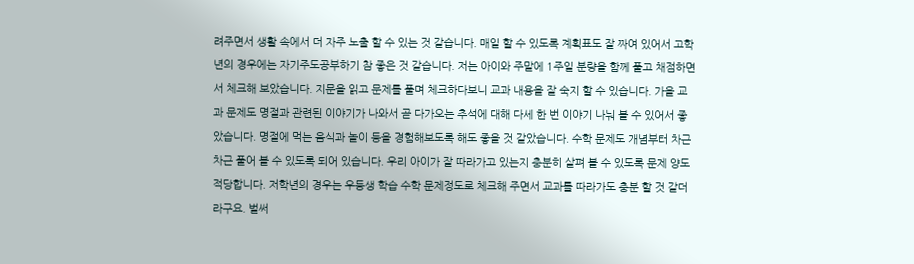려주면서 생활 속에서 더 자주 노출 할 수 있는 것 같습니다. 매일 할 수 있도록 계획표도 잘 짜여 있어서 고학년의 경우에는 자기주도공부하기 참 좋은 것 같습니다. 저는 아이와 주말에 1주일 분량을 함께 풀고 채점하면서 체크해 보았습니다. 지문을 읽고 문제를 풀며 체크하다보니 교과 내용을 잘 숙지 할 수 있습니다. 가을 교과 문제도 명절과 관련된 이야기가 나와서 곧 다가오는 추석에 대해 다세 한 번 이야기 나눠 볼 수 있어서 좋았습니다. 명절에 먹는 음식과 놀이 등을 경험해보도록 해도 좋을 것 같았습니다. 수학 문제도 개념부터 차근 차근 풀어 볼 수 있도록 되어 있습니다. 우리 아이가 잘 따라가고 있는지 충분히 살펴 볼 수 있도록 문제 양도 적당합니다. 저학년의 경우는 우등생 학습 수학 문제정도로 체크해 주면서 교과를 따라가도 충분 할 것 같더라구요. 벌써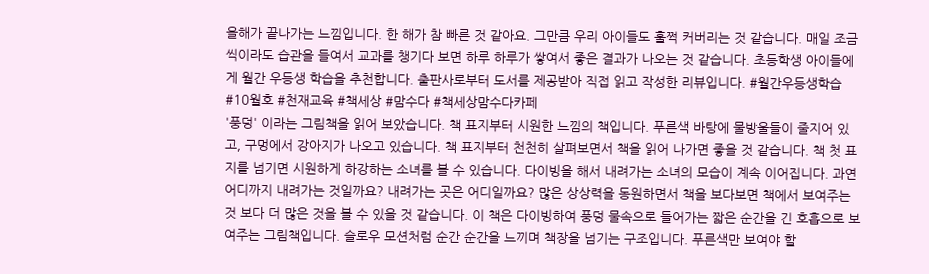올해가 끝나가는 느낌입니다. 한 해가 참 빠른 것 같아요. 그만큼 우리 아이들도 훌쩍 커버리는 것 같습니다. 매일 조금씩이라도 습관을 들여서 교과를 챙기다 보면 하루 하루가 쌓여서 좋은 결과가 나오는 것 같습니다. 초등학생 아이들에게 월간 우등생 학습을 추천합니다. 출판사로부터 도서를 제공받아 직접 읽고 작성한 리뷰입니다. #월간우등생학습 #10월호 #천재교육 #책세상 #맘수다 #책세상맘수다카페
'풍덩' 이라는 그림책을 읽어 보았습니다. 책 표지부터 시원한 느낌의 책입니다. 푸른색 바탕에 물방울들이 줄지어 있고, 구멍에서 강아지가 나오고 있습니다. 책 표지부터 천천히 살펴보면서 책을 읽어 나가면 좋을 것 같습니다. 책 첫 표지를 넘기면 시원하게 하강하는 소녀를 볼 수 있습니다. 다이빙을 해서 내려가는 소녀의 모습이 계속 이어집니다. 과연 어디까지 내려가는 것일까요? 내려가는 곳은 어디일까요? 많은 상상력을 동원하면서 책을 보다보면 책에서 보여주는 것 보다 더 많은 것을 볼 수 있을 것 같습니다. 이 책은 다이빙하여 풍덩 물속으로 들어가는 짧은 순간을 긴 호흡으로 보여주는 그림책입니다. 슬로우 모션처럼 순간 순간을 느끼며 책장을 넘기는 구조입니다. 푸른색만 보여야 할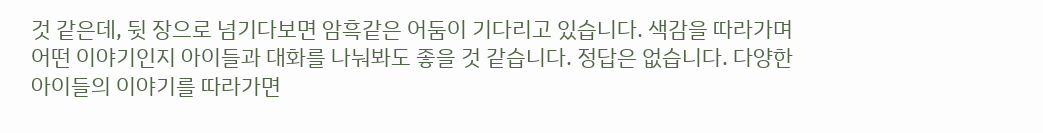것 같은데, 뒷 장으로 넘기다보면 암흑같은 어둠이 기다리고 있습니다. 색감을 따라가며 어떤 이야기인지 아이들과 대화를 나눠봐도 좋을 것 같습니다. 정답은 없습니다. 다양한 아이들의 이야기를 따라가면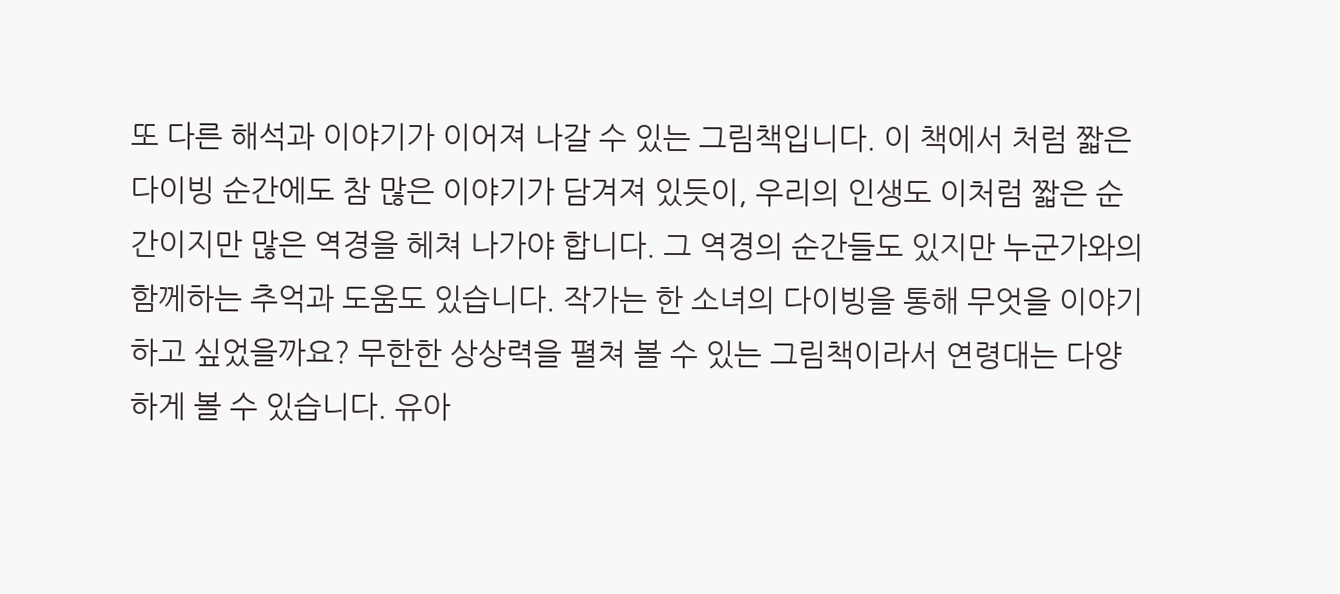또 다른 해석과 이야기가 이어져 나갈 수 있는 그림책입니다. 이 책에서 처럼 짧은 다이빙 순간에도 참 많은 이야기가 담겨져 있듯이, 우리의 인생도 이처럼 짧은 순간이지만 많은 역경을 헤쳐 나가야 합니다. 그 역경의 순간들도 있지만 누군가와의 함께하는 추억과 도움도 있습니다. 작가는 한 소녀의 다이빙을 통해 무엇을 이야기하고 싶었을까요? 무한한 상상력을 펼쳐 볼 수 있는 그림책이라서 연령대는 다양하게 볼 수 있습니다. 유아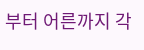부터 어른까지 각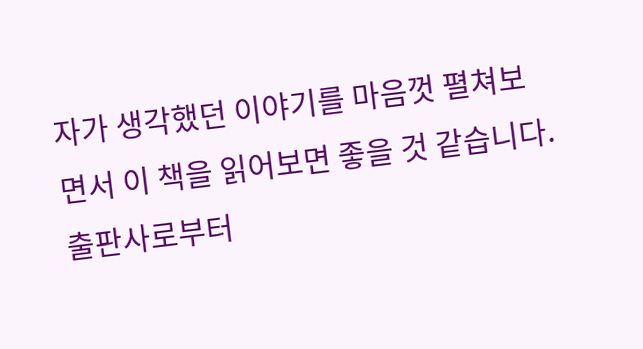자가 생각했던 이야기를 마음껏 펼쳐보면서 이 책을 읽어보면 좋을 것 같습니다. 출판사로부터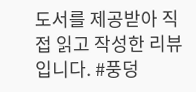도서를 제공받아 직접 읽고 작성한 리뷰입니다. #풍덩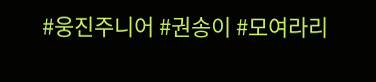#웅진주니어 #권송이 #모여라리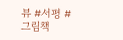뷰 #서평 #그림책